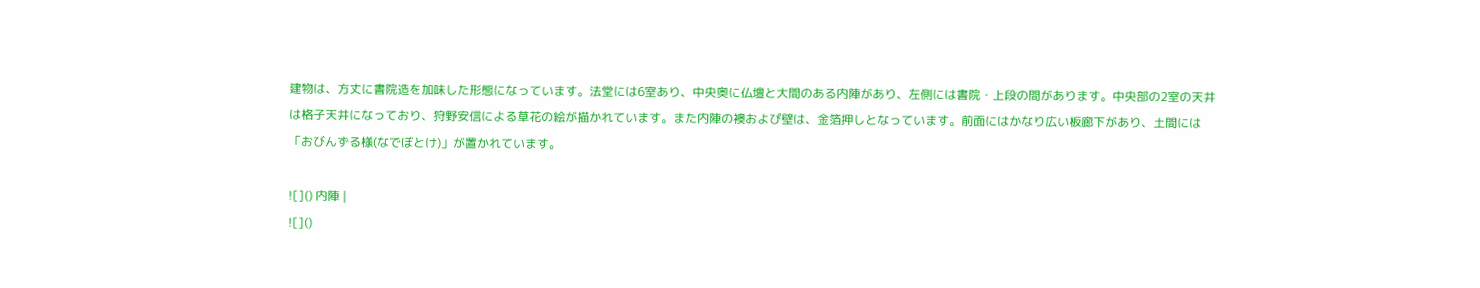建物は、方丈に書院造を加味した形態になっています。法堂には6室あり、中央奥に仏壇と大間のある内陣があり、左側には書院・上段の間があります。中央部の2室の天井は格子天井になっており、狩野安信による草花の絵が描かれています。また内陣の襖およぴ壁は、金箔押しとなっています。前面にはかなり広い板廊下があり、土間には「おびんずる様(なでぼとけ)」が置かれています。

![]() 内陣 |
![]()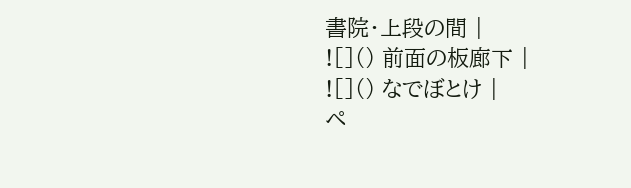書院・上段の間 |
![]() 前面の板廊下 |
![]() なでぼとけ |
ペ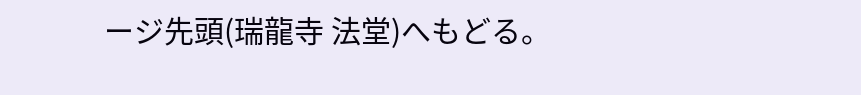ージ先頭(瑞龍寺 法堂)へもどる。